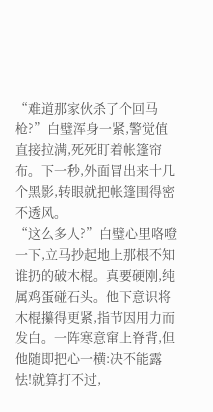“难道那家伙杀了个回马枪?”白璧浑身一紧,警觉值直接拉满,死死盯着帐篷帘布。下一秒,外面冒出来十几个黑影,转眼就把帐篷围得密不透风。
“这么多人?”白璧心里咯噔一下,立马抄起地上那根不知谁扔的破木棍。真要硬刚,纯属鸡蛋碰石头。他下意识将木棍攥得更紧,指节因用力而发白。一阵寒意窜上脊背,但他随即把心一横:决不能露怯!就算打不过,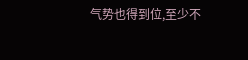气势也得到位,至少不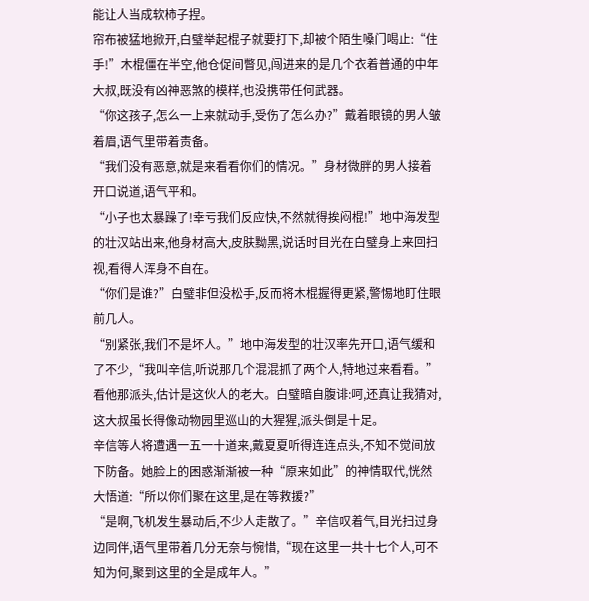能让人当成软柿子捏。
帘布被猛地掀开,白璧举起棍子就要打下,却被个陌生嗓门喝止:“住手!”木棍僵在半空,他仓促间瞥见,闯进来的是几个衣着普通的中年大叔,既没有凶神恶煞的模样,也没携带任何武器。
“你这孩子,怎么一上来就动手,受伤了怎么办?”戴着眼镜的男人皱着眉,语气里带着责备。
“我们没有恶意,就是来看看你们的情况。”身材微胖的男人接着开口说道,语气平和。
“小子也太暴躁了!幸亏我们反应快,不然就得挨闷棍!”地中海发型的壮汉站出来,他身材高大,皮肤黝黑,说话时目光在白璧身上来回扫视,看得人浑身不自在。
“你们是谁?”白璧非但没松手,反而将木棍握得更紧,警惕地盯住眼前几人。
“别紧张,我们不是坏人。”地中海发型的壮汉率先开口,语气缓和了不少,“我叫辛信,听说那几个混混抓了两个人,特地过来看看。”
看他那派头,估计是这伙人的老大。白璧暗自腹诽:呵,还真让我猜对,这大叔虽长得像动物园里巡山的大猩猩,派头倒是十足。
辛信等人将遭遇一五一十道来,戴夏夏听得连连点头,不知不觉间放下防备。她脸上的困惑渐渐被一种“原来如此”的神情取代,恍然大悟道:“所以你们聚在这里,是在等救援?”
“是啊,飞机发生暴动后,不少人走散了。”辛信叹着气,目光扫过身边同伴,语气里带着几分无奈与惋惜,“现在这里一共十七个人,可不知为何,聚到这里的全是成年人。”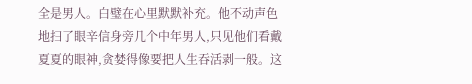全是男人。白璧在心里默默补充。他不动声色地扫了眼辛信身旁几个中年男人,只见他们看戴夏夏的眼神,贪婪得像要把人生吞活剥一般。这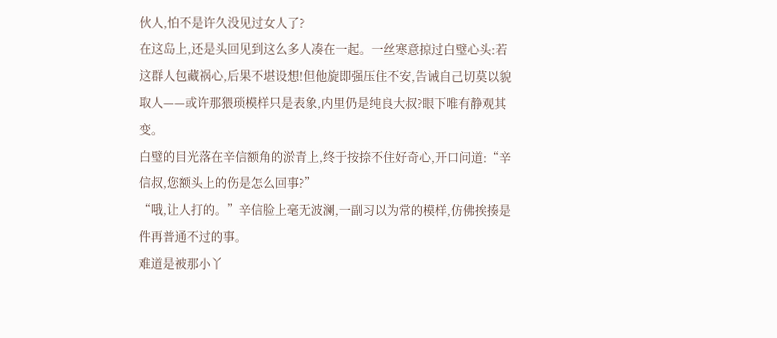伙人,怕不是许久没见过女人了?
在这岛上,还是头回见到这么多人凑在一起。一丝寒意掠过白璧心头:若这群人包藏祸心,后果不堪设想!但他旋即强压住不安,告诫自己切莫以貌取人——或许那猥琐模样只是表象,内里仍是纯良大叔?眼下唯有静观其变。
白璧的目光落在辛信额角的淤青上,终于按捺不住好奇心,开口问道:“辛信叔,您额头上的伤是怎么回事?”
“哦,让人打的。”辛信脸上毫无波澜,一副习以为常的模样,仿佛挨揍是件再普通不过的事。
难道是被那小丫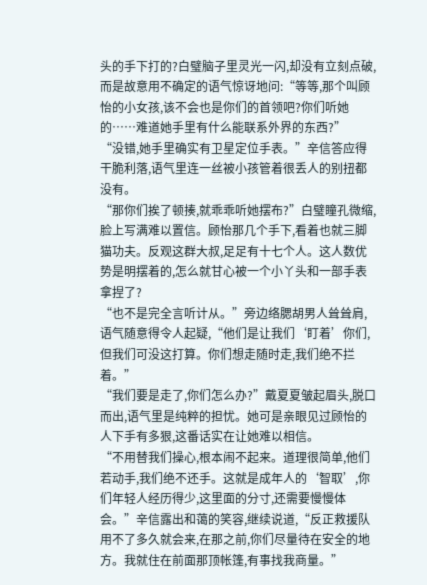头的手下打的?白璧脑子里灵光一闪,却没有立刻点破,而是故意用不确定的语气惊讶地问:“等等,那个叫顾怡的小女孩,该不会也是你们的首领吧?你们听她的……难道她手里有什么能联系外界的东西?”
“没错,她手里确实有卫星定位手表。”辛信答应得干脆利落,语气里连一丝被小孩管着很丢人的别扭都没有。
“那你们挨了顿揍,就乖乖听她摆布?”白璧瞳孔微缩,脸上写满难以置信。顾怡那几个手下,看着也就三脚猫功夫。反观这群大叔,足足有十七个人。这人数优势是明摆着的,怎么就甘心被一个小丫头和一部手表拿捏了?
“也不是完全言听计从。”旁边络腮胡男人耸耸肩,语气随意得令人起疑,“他们是让我们‘盯着’你们,但我们可没这打算。你们想走随时走,我们绝不拦着。”
“我们要是走了,你们怎么办?”戴夏夏皱起眉头,脱口而出,语气里是纯粹的担忧。她可是亲眼见过顾怡的人下手有多狠,这番话实在让她难以相信。
“不用替我们操心,根本闹不起来。道理很简单,他们若动手,我们绝不还手。这就是成年人的‘智取’,你们年轻人经历得少,这里面的分寸,还需要慢慢体会。”辛信露出和蔼的笑容,继续说道,“反正救援队用不了多久就会来,在那之前,你们尽量待在安全的地方。我就住在前面那顶帐篷,有事找我商量。”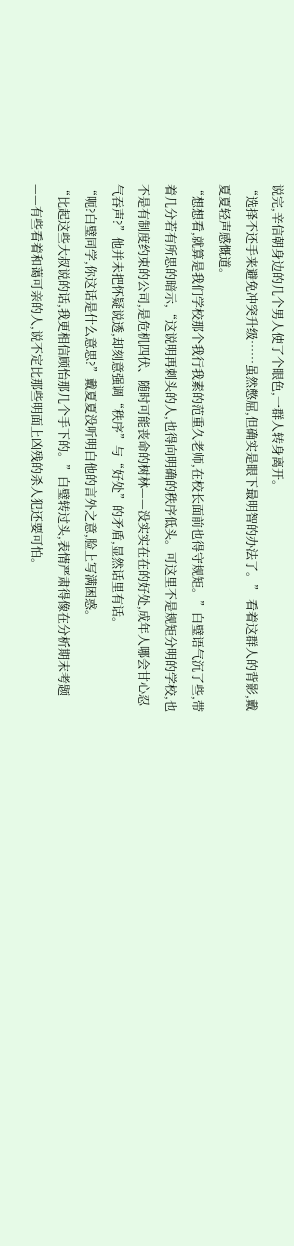说完,辛信朝身边的几个男人使了个眼色,一群人转身离开。
“选择不还手来避免冲突升级……虽然憋屈,但确实是眼下最明智的办法了。” 看着这群人的背影,戴夏夏轻声感慨道。
“想想看,就算是我们学校那个我行我素的范重久老师,在校长面前也得守规矩。”白璧语气沉了些,带着几分若有所思的暗示,“这说明再刺头的人,也得向明确的秩序低头。可这里不是规矩分明的学校,也不是有制度约束的公司,是危机四伏、随时可能丧命的树林——没实实在在的好处,成年人哪会甘心忍气吞声?”他并未把怀疑说透,却刻意强调“秩序”与“好处”的矛盾,显然话里有话。
“呃?白璧同学,你这话是什么意思?”戴夏夏没听明白他的言外之意,脸上写满困惑。
“比起这些大叔说的话,我更相信顾怡那几个手下的。”白璧转过头,表情严肃得像在分析期末考题——有些看着和蔼可亲的人,说不定比那些明面上凶残的杀人犯还要可怕。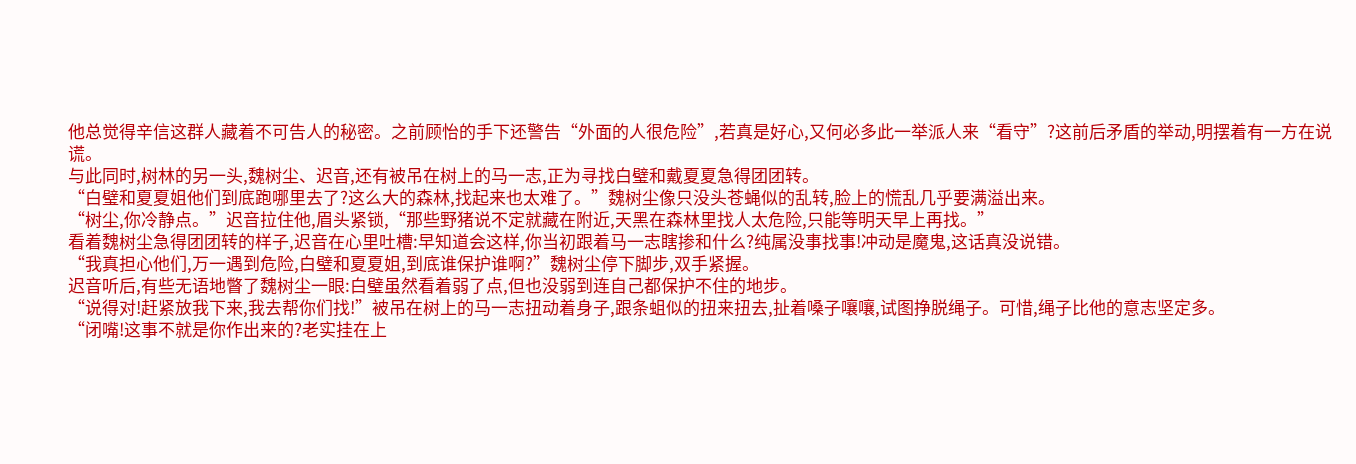他总觉得辛信这群人藏着不可告人的秘密。之前顾怡的手下还警告“外面的人很危险”,若真是好心,又何必多此一举派人来“看守”?这前后矛盾的举动,明摆着有一方在说谎。
与此同时,树林的另一头,魏树尘、迟音,还有被吊在树上的马一志,正为寻找白璧和戴夏夏急得团团转。
“白璧和夏夏姐他们到底跑哪里去了?这么大的森林,找起来也太难了。”魏树尘像只没头苍蝇似的乱转,脸上的慌乱几乎要满溢出来。
“树尘,你冷静点。”迟音拉住他,眉头紧锁,“那些野猪说不定就藏在附近,天黑在森林里找人太危险,只能等明天早上再找。”
看着魏树尘急得团团转的样子,迟音在心里吐槽:早知道会这样,你当初跟着马一志瞎掺和什么?纯属没事找事!冲动是魔鬼,这话真没说错。
“我真担心他们,万一遇到危险,白璧和夏夏姐,到底谁保护谁啊?”魏树尘停下脚步,双手紧握。
迟音听后,有些无语地瞥了魏树尘一眼:白璧虽然看着弱了点,但也没弱到连自己都保护不住的地步。
“说得对!赶紧放我下来,我去帮你们找!”被吊在树上的马一志扭动着身子,跟条蛆似的扭来扭去,扯着嗓子嚷嚷,试图挣脱绳子。可惜,绳子比他的意志坚定多。
“闭嘴!这事不就是你作出来的?老实挂在上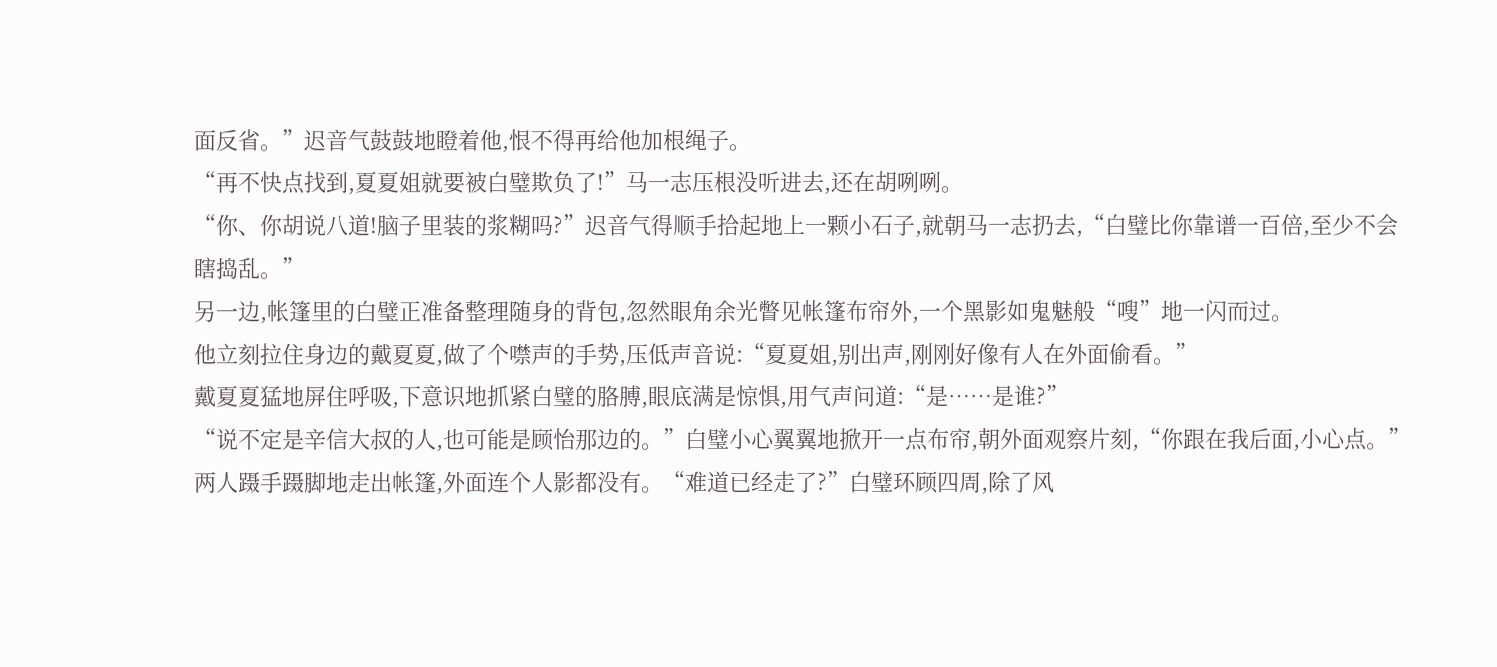面反省。”迟音气鼓鼓地瞪着他,恨不得再给他加根绳子。
“再不快点找到,夏夏姐就要被白璧欺负了!”马一志压根没听进去,还在胡咧咧。
“你、你胡说八道!脑子里装的浆糊吗?”迟音气得顺手拾起地上一颗小石子,就朝马一志扔去,“白璧比你靠谱一百倍,至少不会瞎捣乱。”
另一边,帐篷里的白璧正准备整理随身的背包,忽然眼角余光瞥见帐篷布帘外,一个黑影如鬼魅般“嗖”地一闪而过。
他立刻拉住身边的戴夏夏,做了个噤声的手势,压低声音说:“夏夏姐,别出声,刚刚好像有人在外面偷看。”
戴夏夏猛地屏住呼吸,下意识地抓紧白璧的胳膊,眼底满是惊惧,用气声问道:“是……是谁?”
“说不定是辛信大叔的人,也可能是顾怡那边的。”白璧小心翼翼地掀开一点布帘,朝外面观察片刻,“你跟在我后面,小心点。”
两人蹑手蹑脚地走出帐篷,外面连个人影都没有。“难道已经走了?”白璧环顾四周,除了风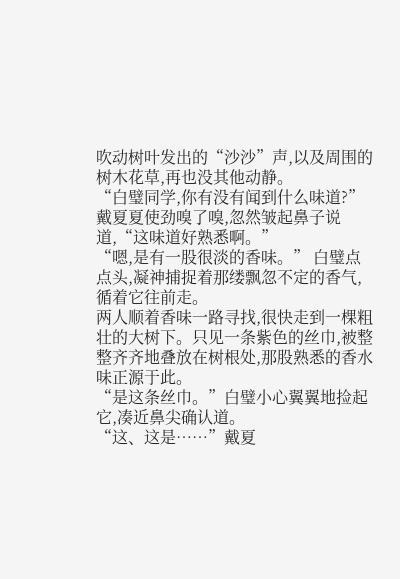吹动树叶发出的“沙沙”声,以及周围的树木花草,再也没其他动静。
“白璧同学,你有没有闻到什么味道?”戴夏夏使劲嗅了嗅,忽然皱起鼻子说道,“这味道好熟悉啊。”
“嗯,是有一股很淡的香味。” 白璧点点头,凝神捕捉着那缕飘忽不定的香气,循着它往前走。
两人顺着香味一路寻找,很快走到一棵粗壮的大树下。只见一条紫色的丝巾,被整整齐齐地叠放在树根处,那股熟悉的香水味正源于此。
“是这条丝巾。”白璧小心翼翼地捡起它,凑近鼻尖确认道。
“这、这是……”戴夏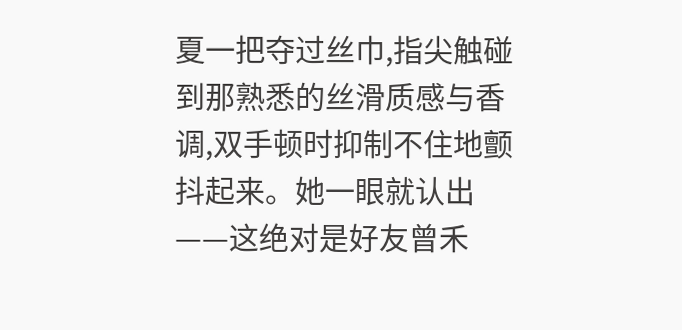夏一把夺过丝巾,指尖触碰到那熟悉的丝滑质感与香调,双手顿时抑制不住地颤抖起来。她一眼就认出——这绝对是好友曾禾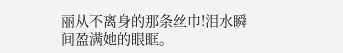丽从不离身的那条丝巾!泪水瞬间盈满她的眼眶。